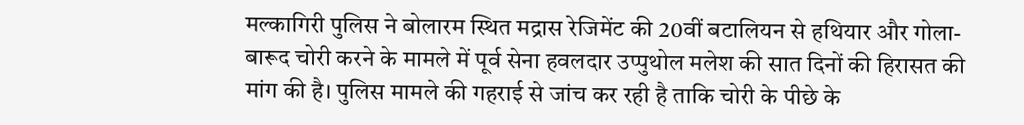मल्कागिरी पुलिस ने बोलारम स्थित मद्रास रेजिमेंट की 20वीं बटालियन से हथियार और गोला-बारूद चोरी करने के मामले में पूर्व सेना हवलदार उप्पुथोल मलेश की सात दिनों की हिरासत की मांग की है। पुलिस मामले की गहराई से जांच कर रही है ताकि चोरी के पीछे के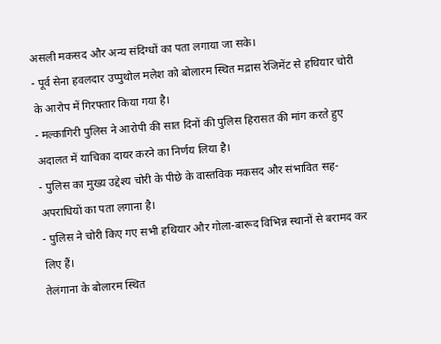असली मकसद और अन्य संदिग्धों का पता लगाया जा सके।
- पूर्व सेना हवलदार उप्पुथोल मलेश को बोलारम स्थित मद्रास रेजिमेंट से हथियार चोरी के आरोप में गिरफ्तार किया गया है।
- मल्कागिरी पुलिस ने आरोपी की सात दिनों की पुलिस हिरासत की मांग करते हुए अदालत में याचिका दायर करने का निर्णय लिया है।
- पुलिस का मुख्य उद्देश्य चोरी के पीछे के वास्तविक मकसद और संभावित सह-अपराधियों का पता लगाना है।
- पुलिस ने चोरी किए गए सभी हथियार और गोला-बारूद विभिन्न स्थानों से बरामद कर लिए हैं।
तेलंगाना के बोलारम स्थित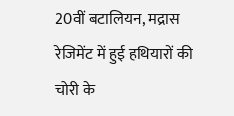20वीं बटालियन, मद्रास रेजिमेंट में हुई हथियारों की चोरी के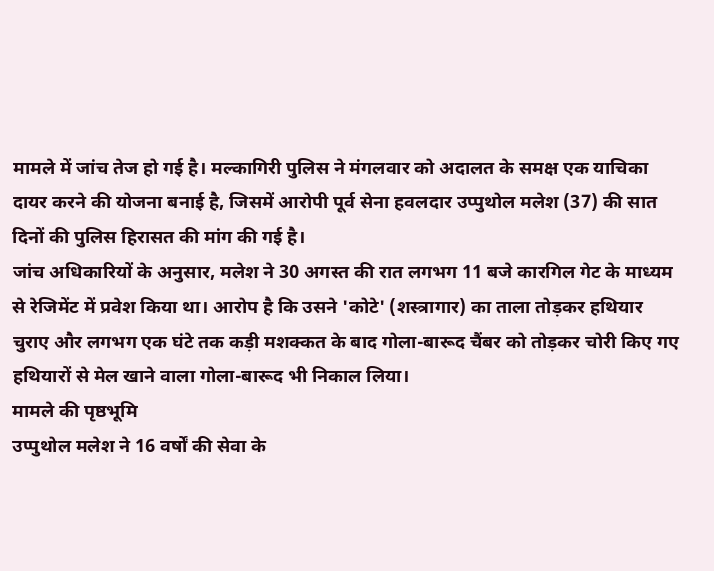मामले में जांच तेज हो गई है। मल्कागिरी पुलिस ने मंगलवार को अदालत के समक्ष एक याचिका दायर करने की योजना बनाई है, जिसमें आरोपी पूर्व सेना हवलदार उप्पुथोल मलेश (37) की सात दिनों की पुलिस हिरासत की मांग की गई है।
जांच अधिकारियों के अनुसार, मलेश ने 30 अगस्त की रात लगभग 11 बजे कारगिल गेट के माध्यम से रेजिमेंट में प्रवेश किया था। आरोप है कि उसने 'कोटे' (शस्त्रागार) का ताला तोड़कर हथियार चुराए और लगभग एक घंटे तक कड़ी मशक्कत के बाद गोला-बारूद चैंबर को तोड़कर चोरी किए गए हथियारों से मेल खाने वाला गोला-बारूद भी निकाल लिया।
मामले की पृष्ठभूमि
उप्पुथोल मलेश ने 16 वर्षों की सेवा के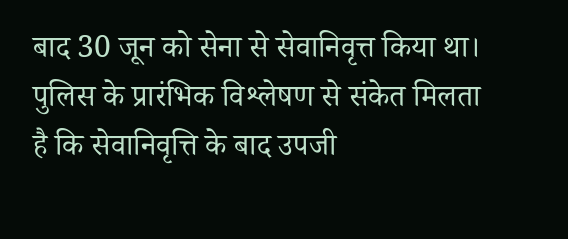बाद 30 जून को सेना से सेवानिवृत्त किया था। पुलिस के प्रारंभिक विश्लेषण से संकेत मिलता है कि सेवानिवृत्ति के बाद उपजी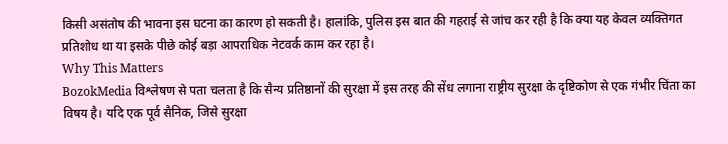किसी असंतोष की भावना इस घटना का कारण हो सकती है। हालांकि, पुलिस इस बात की गहराई से जांच कर रही है कि क्या यह केवल व्यक्तिगत प्रतिशोध था या इसके पीछे कोई बड़ा आपराधिक नेटवर्क काम कर रहा है।
Why This Matters
BozokMedia विश्लेषण से पता चलता है कि सैन्य प्रतिष्ठानों की सुरक्षा में इस तरह की सेंध लगाना राष्ट्रीय सुरक्षा के दृष्टिकोण से एक गंभीर चिंता का विषय है। यदि एक पूर्व सैनिक, जिसे सुरक्षा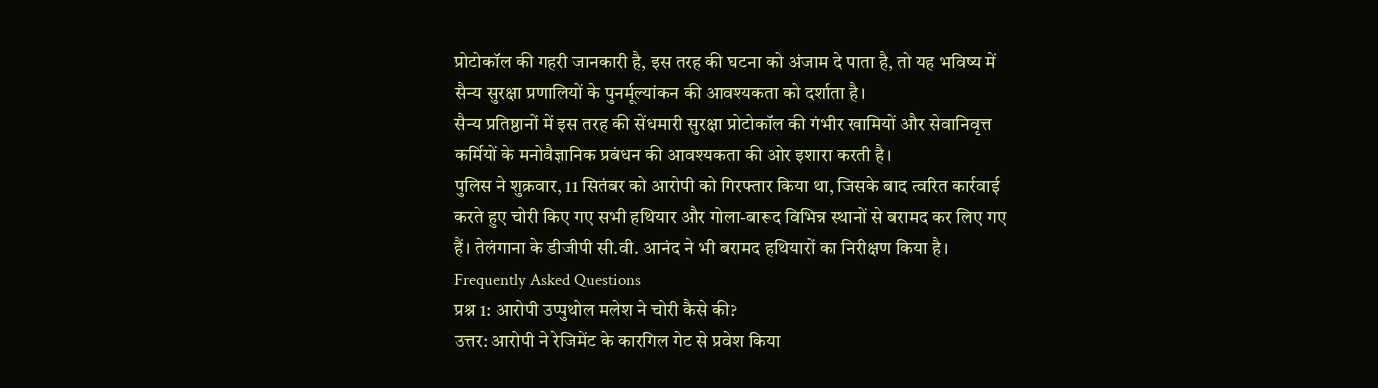प्रोटोकॉल की गहरी जानकारी है, इस तरह की घटना को अंजाम दे पाता है, तो यह भविष्य में सैन्य सुरक्षा प्रणालियों के पुनर्मूल्यांकन की आवश्यकता को दर्शाता है।
सैन्य प्रतिष्ठानों में इस तरह की सेंधमारी सुरक्षा प्रोटोकॉल की गंभीर खामियों और सेवानिवृत्त कर्मियों के मनोवैज्ञानिक प्रबंधन की आवश्यकता की ओर इशारा करती है।
पुलिस ने शुक्रवार, 11 सितंबर को आरोपी को गिरफ्तार किया था, जिसके बाद त्वरित कार्रवाई करते हुए चोरी किए गए सभी हथियार और गोला-बारूद विभिन्न स्थानों से बरामद कर लिए गए हैं। तेलंगाना के डीजीपी सी.वी. आनंद ने भी बरामद हथियारों का निरीक्षण किया है।
Frequently Asked Questions
प्रश्न 1: आरोपी उप्पुथोल मलेश ने चोरी कैसे की?
उत्तर: आरोपी ने रेजिमेंट के कारगिल गेट से प्रवेश किया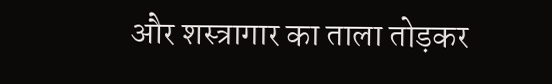और शस्त्रागार का ताला तोड़कर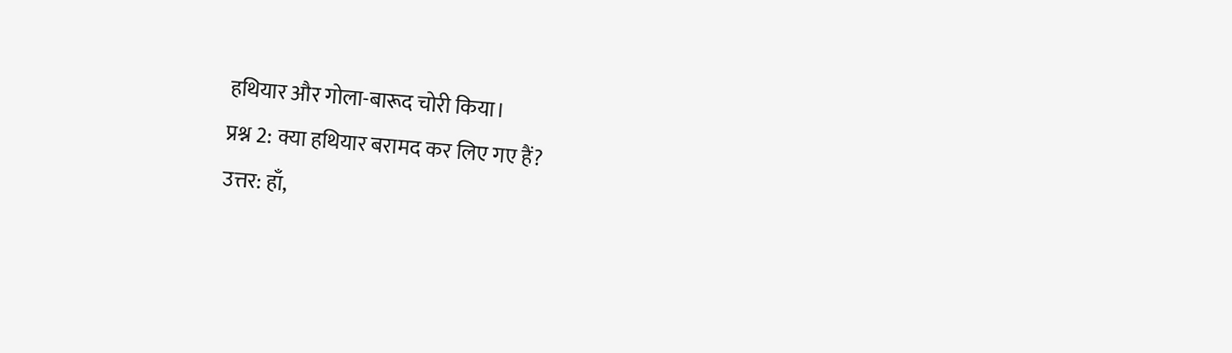हथियार और गोला-बारूद चोरी किया।
प्रश्न 2: क्या हथियार बरामद कर लिए गए हैं?
उत्तर: हाँ,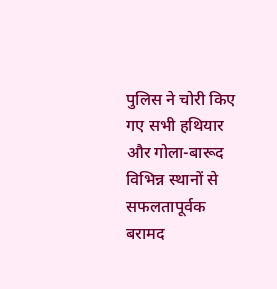पुलिस ने चोरी किए गए सभी हथियार और गोला-बारूद विभिन्न स्थानों से सफलतापूर्वक बरामद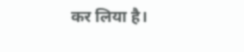कर लिया है।